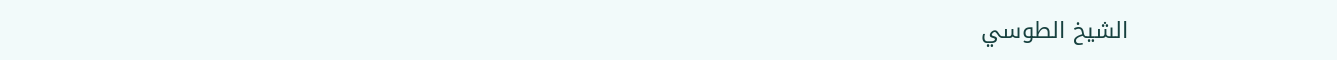الشيخ الطوسي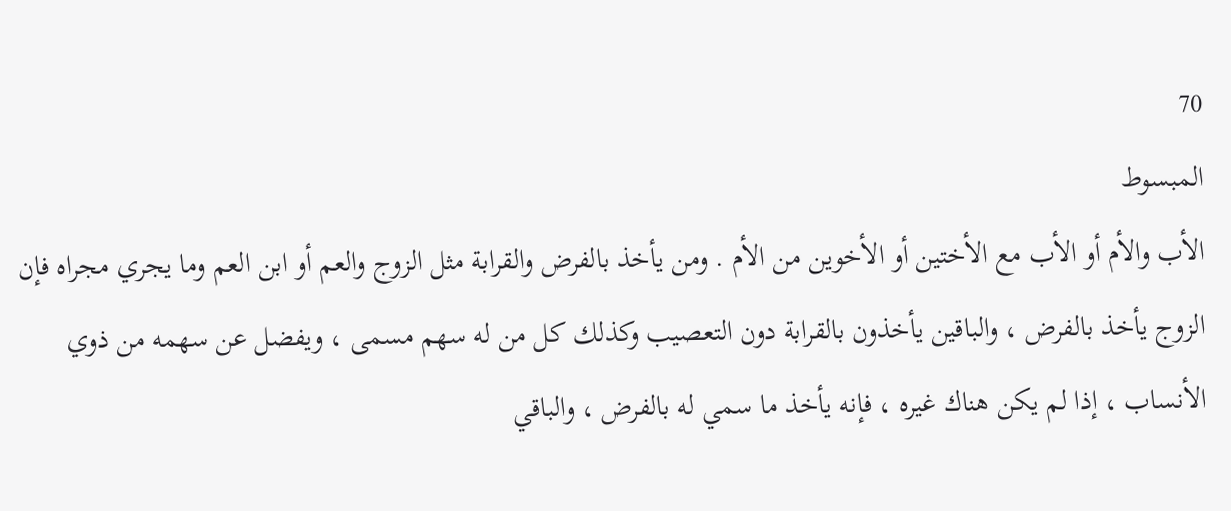70
المبسوط
الأب والأم أو الأب مع الأختين أو الأخوين من الأم . ومن يأخذ بالفرض والقرابة مثل الزوج والعم أو ابن العم وما يجري مجراه فإن الزوج يأخذ بالفرض ، والباقين يأخذون بالقرابة دون التعصيب وكذلك كل من له سهم مسمى ، ويفضل عن سهمه من ذوي الأنساب ، إذا لم يكن هناك غيره ، فإنه يأخذ ما سمي له بالفرض ، والباقي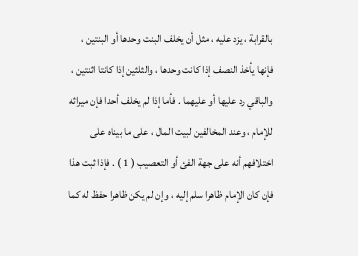بالقرابة ، يزد عليه ، مثل أن يخلف البنت وحدها أو البنتين ، فإنها يأخذ النصف إذا كانت وحدها ، والثلثين إذا كانتا اثنتين ، والباقي رد عليها أو عليهما . فأما إذا لم يخلف أحدا فإن ميراثه للإمام ، وعند المخالفين لبيت المال ، على ما بيناه على اختلافهم أنه على جهة الفئ أو التعصيب ( 1 ) . فإذا ثبت هذا فإن كان الإمام ظاهرا سلم إليه ، وإن لم يكن ظاهرا حفظ له كما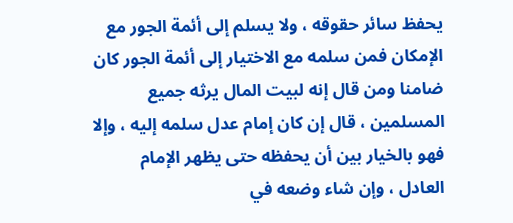يحفظ سائر حقوقه ، ولا يسلم إلى أئمة الجور مع الإمكان فمن سلمه مع الاختيار إلى أئمة الجور كان ضامنا ومن قال إنه لبيت المال يرثه جميع المسلمين ، قال إن كان إمام عدل سلمه إليه ، وإلا فهو بالخيار بين أن يحفظه حتى يظهر الإمام العادل ، وإن شاء وضعه في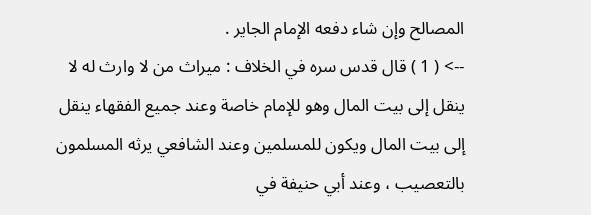المصالح وإن شاء دفعه الإمام الجاير .
--> ( 1 ) قال قدس سره في الخلاف : ميراث من لا وارث له لا ينقل إلى بيت المال وهو للإمام خاصة وعند جميع الفقهاء ينقل إلى بيت المال ويكون للمسلمين وعند الشافعي يرثه المسلمون بالتعصيب ، وعند أبي حنيفة في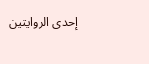إحدى الروايتين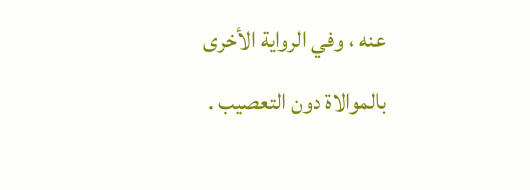عنه ، وفي الرواية الأخرى بالموالاة دون التعصيب .